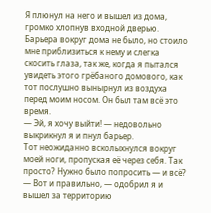Я плюнул на него и вышел из дома, громко хлопнув входной дверью. Барьера вокруг дома не было, но стоило мне приблизиться к нему и слегка скосить глаза, так же, когда я пытался увидеть этого грёбаного домового, как тот послушно вынырнул из воздуха перед моим носом. Он был там всё это время.
— Эй, я хочу выйти! — недовольно выкрикнул я и пнул барьер.
Тот неожиданно всколыхнулся вокруг моей ноги, пропуская её через себя. Так просто? Нужно было попросить — и всё?
— Вот и правильно, — одобрил я и вышел за территорию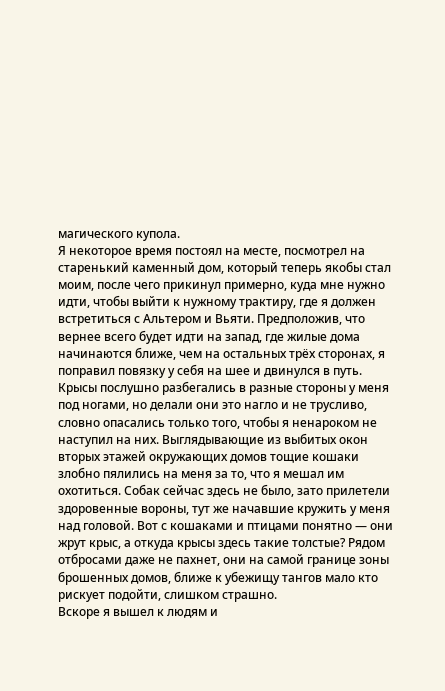магического купола.
Я некоторое время постоял на месте, посмотрел на старенький каменный дом, который теперь якобы стал моим, после чего прикинул примерно, куда мне нужно идти, чтобы выйти к нужному трактиру, где я должен встретиться с Альтером и Вьяти. Предположив, что вернее всего будет идти на запад, где жилые дома начинаются ближе, чем на остальных трёх сторонах, я поправил повязку у себя на шее и двинулся в путь. Крысы послушно разбегались в разные стороны у меня под ногами, но делали они это нагло и не трусливо, словно опасались только того, чтобы я ненароком не наступил на них. Выглядывающие из выбитых окон вторых этажей окружающих домов тощие кошаки злобно пялились на меня за то, что я мешал им охотиться. Собак сейчас здесь не было, зато прилетели здоровенные вороны, тут же начавшие кружить у меня над головой. Вот с кошаками и птицами понятно — они жрут крыс, а откуда крысы здесь такие толстые? Рядом отбросами даже не пахнет, они на самой границе зоны брошенных домов, ближе к убежищу тангов мало кто рискует подойти, слишком страшно.
Вскоре я вышел к людям и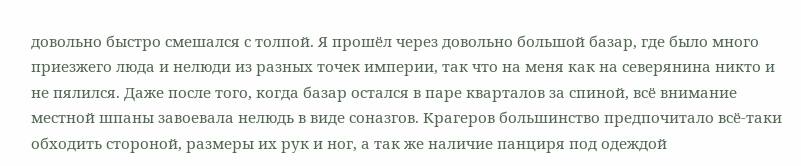довольно быстро смешался с толпой. Я прошёл через довольно большой базар, где было много приезжего люда и нелюди из разных точек империи, так что на меня как на северянина никто и не пялился. Даже после того, когда базар остался в паре кварталов за спиной, всё внимание местной шпаны завоевала нелюдь в виде соназгов. Крагеров большинство предпочитало всё-таки обходить стороной, размеры их рук и ног, а так же наличие панциря под одеждой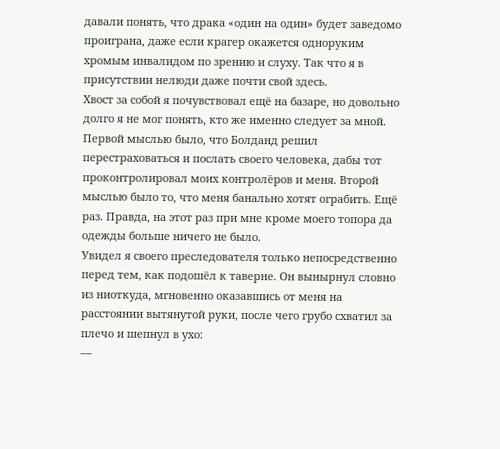давали понять, что драка «один на один» будет заведомо проиграна, даже если крагер окажется одноруким хромым инвалидом по зрению и слуху. Так что я в присутствии нелюди даже почти свой здесь.
Хвост за собой я почувствовал ещё на базаре, но довольно долго я не мог понять, кто же именно следует за мной. Первой мыслью было, что Болданд решил перестраховаться и послать своего человека, дабы тот проконтролировал моих контролёров и меня. Второй мыслью было то, что меня банально хотят ограбить. Ещё раз. Правда, на этот раз при мне кроме моего топора да одежды больше ничего не было.
Увидел я своего преследователя только непосредственно перед тем, как подошёл к таверне. Он вынырнул словно из ниоткуда, мгновенно оказавшись от меня на расстоянии вытянутой руки, после чего грубо схватил за плечо и шепнул в ухо:
—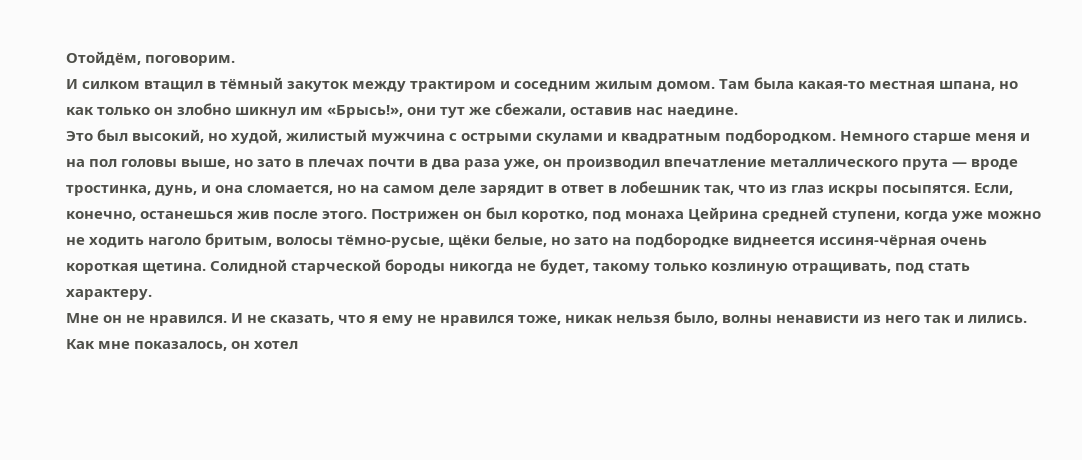Отойдём, поговорим.
И силком втащил в тёмный закуток между трактиром и соседним жилым домом. Там была какая-то местная шпана, но как только он злобно шикнул им «Брысь!», они тут же сбежали, оставив нас наедине.
Это был высокий, но худой, жилистый мужчина с острыми скулами и квадратным подбородком. Немного старше меня и на пол головы выше, но зато в плечах почти в два раза уже, он производил впечатление металлического прута — вроде тростинка, дунь, и она сломается, но на самом деле зарядит в ответ в лобешник так, что из глаз искры посыпятся. Если, конечно, останешься жив после этого. Пострижен он был коротко, под монаха Цейрина средней ступени, когда уже можно не ходить наголо бритым, волосы тёмно-русые, щёки белые, но зато на подбородке виднеется иссиня-чёрная очень короткая щетина. Солидной старческой бороды никогда не будет, такому только козлиную отращивать, под стать характеру.
Мне он не нравился. И не сказать, что я ему не нравился тоже, никак нельзя было, волны ненависти из него так и лились. Как мне показалось, он хотел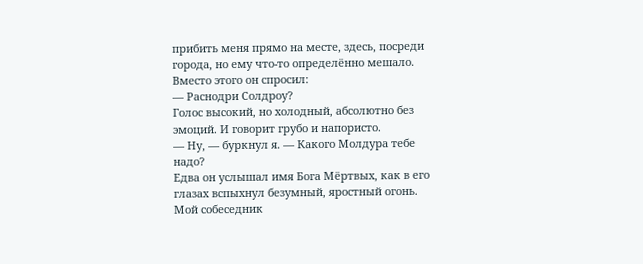прибить меня прямо на месте, здесь, посреди города, но ему что-то определённо мешало. Вместо этого он спросил:
— Раснодри Солдроу?
Голос высокий, но холодный, абсолютно без эмоций. И говорит грубо и напористо.
— Ну, — буркнул я. — Какого Молдура тебе надо?
Едва он услышал имя Бога Мёртвых, как в его глазах вспыхнул безумный, яростный огонь. Мой собеседник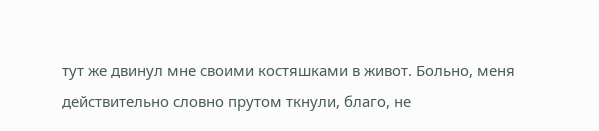тут же двинул мне своими костяшками в живот. Больно, меня действительно словно прутом ткнули, благо, не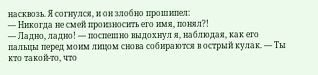насквозь. Я согнулся, и он злобно прошипел:
— Никогда не смей произносить его имя, понял?!
— Ладно, ладно! — поспешно выдохнул я, наблюдая, как его пальцы перед моим лицом снова собираются в острый кулак. — Ты кто такой-то, что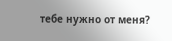тебе нужно от меня?